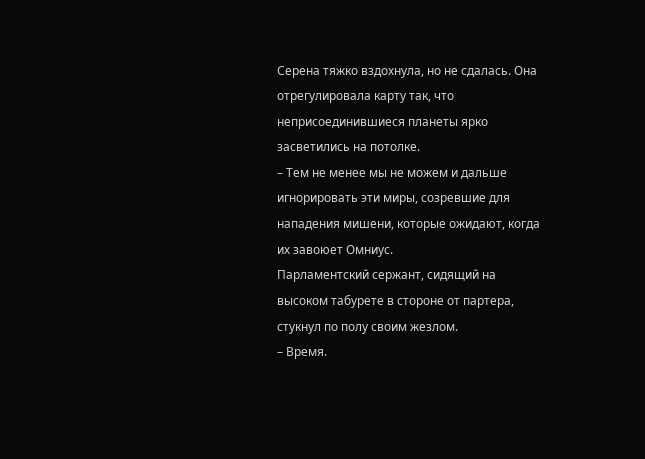Серена тяжко вздохнула, но не сдалась. Она отрегулировала карту так, что неприсоединившиеся планеты ярко засветились на потолке.
– Тем не менее мы не можем и дальше игнорировать эти миры, созревшие для нападения мишени, которые ожидают, когда их завоюет Омниус.
Парламентский сержант, сидящий на высоком табурете в стороне от партера, стукнул по полу своим жезлом.
– Время.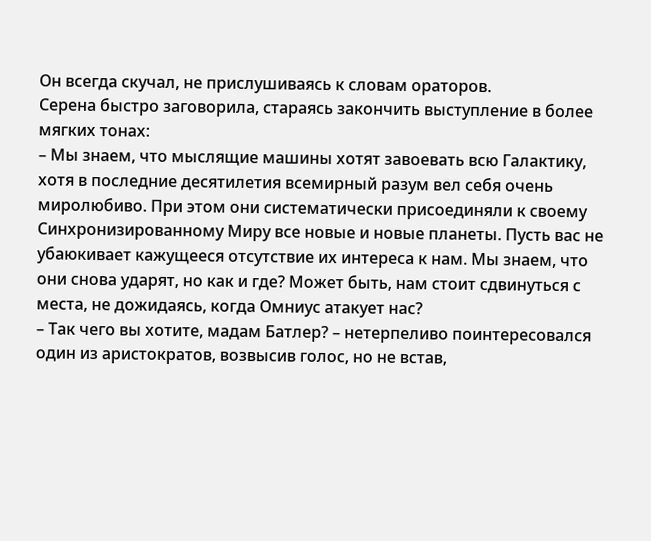Он всегда скучал, не прислушиваясь к словам ораторов.
Серена быстро заговорила, стараясь закончить выступление в более мягких тонах:
– Мы знаем, что мыслящие машины хотят завоевать всю Галактику, хотя в последние десятилетия всемирный разум вел себя очень миролюбиво. При этом они систематически присоединяли к своему Синхронизированному Миру все новые и новые планеты. Пусть вас не убаюкивает кажущееся отсутствие их интереса к нам. Мы знаем, что они снова ударят, но как и где? Может быть, нам стоит сдвинуться с места, не дожидаясь, когда Омниус атакует нас?
– Так чего вы хотите, мадам Батлер? – нетерпеливо поинтересовался один из аристократов, возвысив голос, но не встав,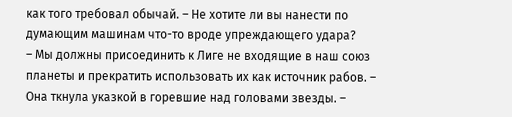как того требовал обычай. – Не хотите ли вы нанести по думающим машинам что-то вроде упреждающего удара?
– Мы должны присоединить к Лиге не входящие в наш союз планеты и прекратить использовать их как источник рабов. – Она ткнула указкой в горевшие над головами звезды. –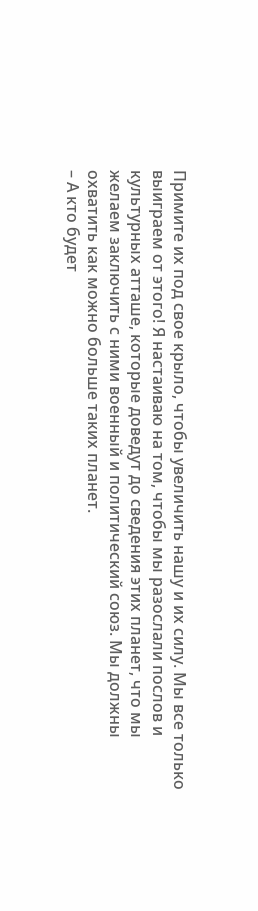Примите их под свое крыло, чтобы увеличить нашу и их силу. Мы все только выиграем от этого! Я настаиваю на том, чтобы мы разослали послов и культурных атташе, которые доведут до сведения этих планет, что мы желаем заключить с ними военный и политический союз. Мы должны охватить как можно больше таких планет.
– А кто будет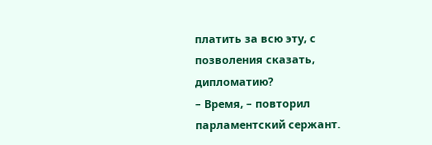платить за всю эту, с позволения сказать, дипломатию?
– Время, – повторил парламентский сержант.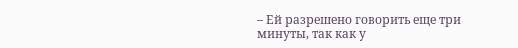– Ей разрешено говорить еще три минуты, так как у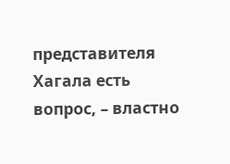представителя Хагала есть вопрос, – властно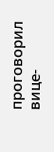проговорил вице-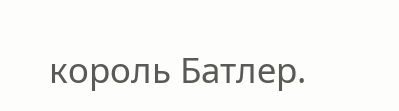король Батлер.